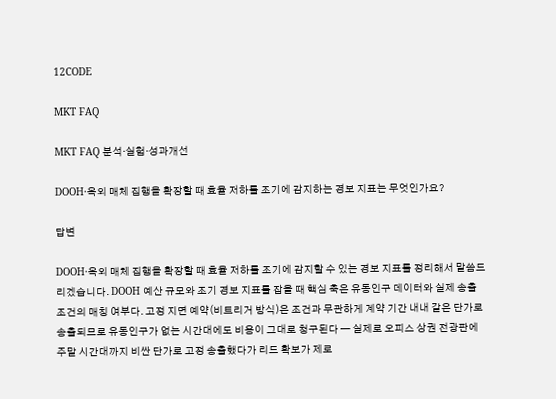12CODE

MKT FAQ

MKT FAQ 분석·실험·성과개선

DOOH·옥외 매체 집행을 확장할 때 효율 저하를 조기에 감지하는 경보 지표는 무엇인가요?

답변

DOOH·옥외 매체 집행을 확장할 때 효율 저하를 조기에 감지할 수 있는 경보 지표를 정리해서 말씀드리겠습니다. DOOH 예산 규모와 조기 경보 지표를 잡을 때 핵심 축은 유동인구 데이터와 실제 송출 조건의 매칭 여부다. 고정 지면 예약(비트리거 방식)은 조건과 무관하게 계약 기간 내내 같은 단가로 송출되므로 유동인구가 없는 시간대에도 비용이 그대로 청구된다 — 실제로 오피스 상권 전광판에 주말 시간대까지 비싼 단가로 고정 송출했다가 리드 확보가 제로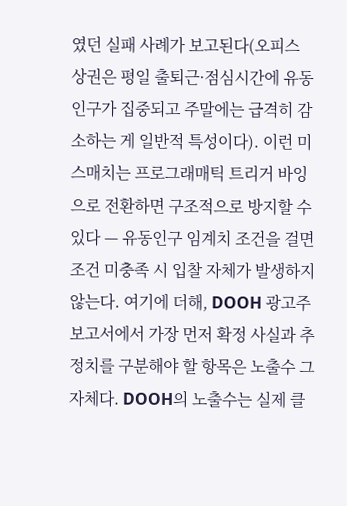였던 실패 사례가 보고된다(오피스 상권은 평일 출퇴근·점심시간에 유동인구가 집중되고 주말에는 급격히 감소하는 게 일반적 특성이다). 이런 미스매치는 프로그래매틱 트리거 바잉으로 전환하면 구조적으로 방지할 수 있다 — 유동인구 임계치 조건을 걸면 조건 미충족 시 입찰 자체가 발생하지 않는다. 여기에 더해, DOOH 광고주 보고서에서 가장 먼저 확정 사실과 추정치를 구분해야 할 항목은 노출수 그 자체다. DOOH의 노출수는 실제 클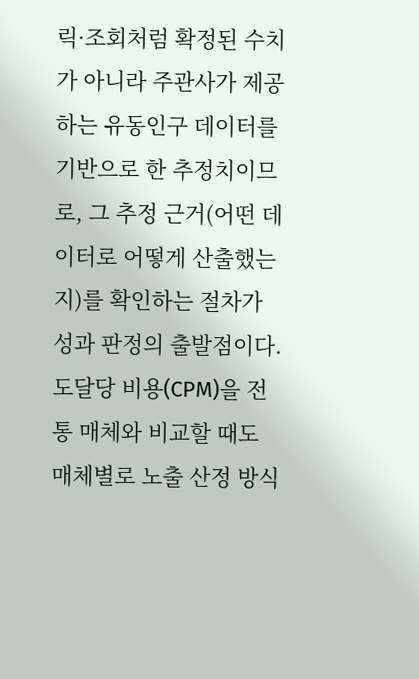릭·조회처럼 확정된 수치가 아니라 주관사가 제공하는 유동인구 데이터를 기반으로 한 추정치이므로, 그 추정 근거(어떤 데이터로 어떻게 산출했는지)를 확인하는 절차가 성과 판정의 출발점이다. 도달당 비용(CPM)을 전통 매체와 비교할 때도 매체별로 노출 산정 방식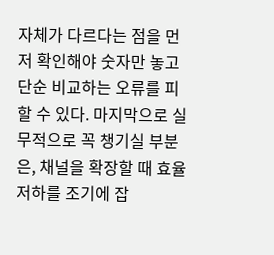자체가 다르다는 점을 먼저 확인해야 숫자만 놓고 단순 비교하는 오류를 피할 수 있다. 마지막으로 실무적으로 꼭 챙기실 부분은, 채널을 확장할 때 효율 저하를 조기에 잡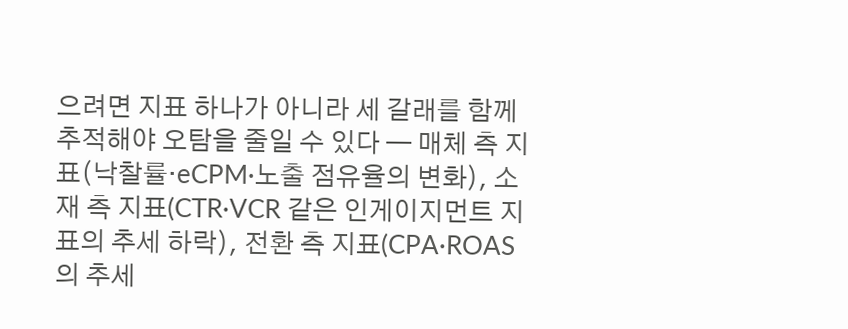으려면 지표 하나가 아니라 세 갈래를 함께 추적해야 오탐을 줄일 수 있다 — 매체 측 지표(낙찰률·eCPM·노출 점유율의 변화), 소재 측 지표(CTR·VCR 같은 인게이지먼트 지표의 추세 하락), 전환 측 지표(CPA·ROAS의 추세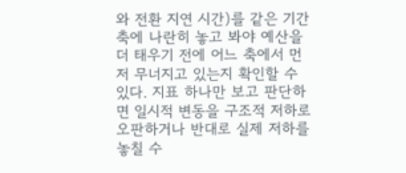와 전환 지연 시간)를 같은 기간 축에 나란히 놓고 봐야 예산을 더 태우기 전에 어느 축에서 먼저 무너지고 있는지 확인할 수 있다. 지표 하나만 보고 판단하면 일시적 변동을 구조적 저하로 오판하거나 반대로 실제 저하를 놓칠 수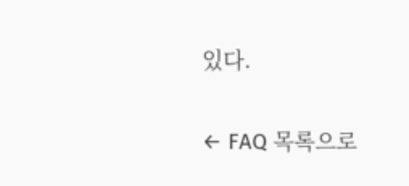있다.

← FAQ 목록으로